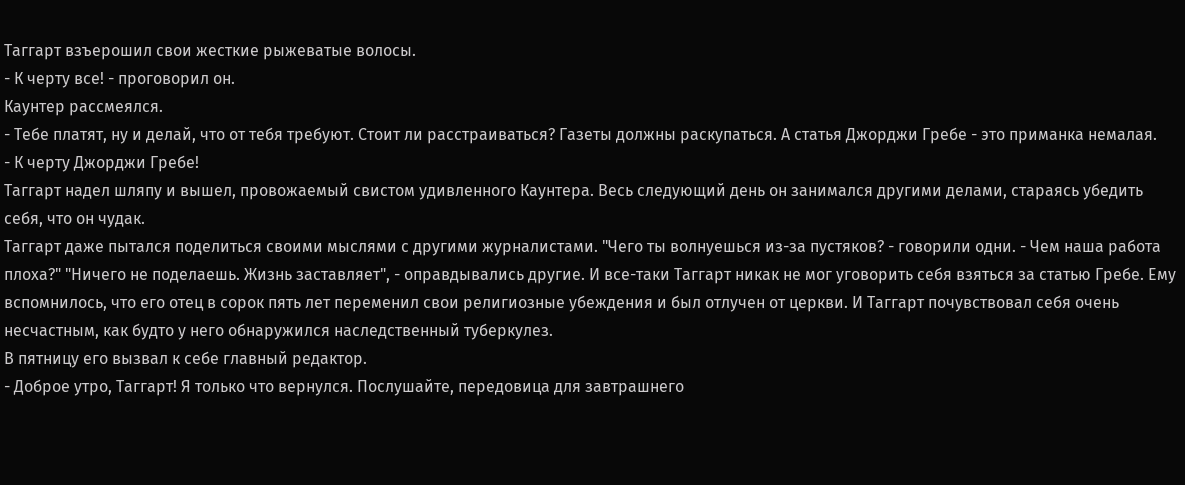Таггарт взъерошил свои жесткие рыжеватые волосы.
- К черту все! - проговорил он.
Каунтер рассмеялся.
- Тебе платят, ну и делай, что от тебя требуют. Стоит ли расстраиваться? Газеты должны раскупаться. А статья Джорджи Гребе - это приманка немалая.
- К черту Джорджи Гребе!
Таггарт надел шляпу и вышел, провожаемый свистом удивленного Каунтера. Весь следующий день он занимался другими делами, стараясь убедить себя, что он чудак.
Таггарт даже пытался поделиться своими мыслями с другими журналистами. "Чего ты волнуешься из-за пустяков? - говорили одни. - Чем наша работа плоха?" "Ничего не поделаешь. Жизнь заставляет", - оправдывались другие. И все-таки Таггарт никак не мог уговорить себя взяться за статью Гребе. Ему вспомнилось, что его отец в сорок пять лет переменил свои религиозные убеждения и был отлучен от церкви. И Таггарт почувствовал себя очень несчастным, как будто у него обнаружился наследственный туберкулез.
В пятницу его вызвал к себе главный редактор.
- Доброе утро, Таггарт! Я только что вернулся. Послушайте, передовица для завтрашнего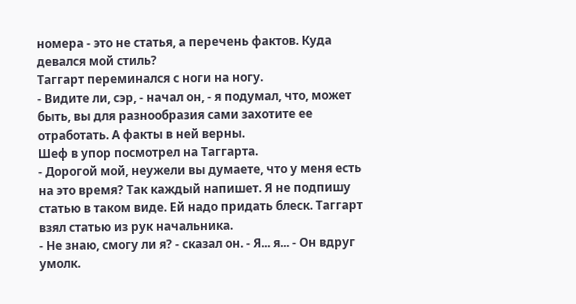номера - это не статья, а перечень фактов. Куда девался мой стиль?
Таггарт переминался с ноги на ногу.
- Видите ли, сэр, - начал он, - я подумал, что, может быть, вы для разнообразия сами захотите ее отработать. А факты в ней верны.
Шеф в упор посмотрел на Таггарта.
- Дорогой мой, неужели вы думаете, что у меня есть на это время? Так каждый напишет. Я не подпишу статью в таком виде. Ей надо придать блеск. Таггарт взял статью из рук начальника.
- Не знаю, смогу ли я? - сказал он. - Я... я... - Он вдруг умолк.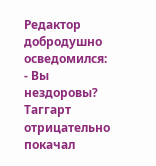Редактор добродушно осведомился:
- Вы нездоровы?
Таггарт отрицательно покачал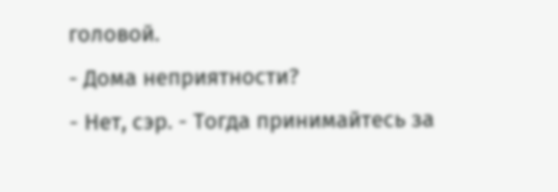головой.
- Дома неприятности?
- Нет, сэр. - Тогда принимайтесь за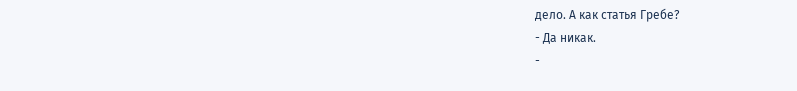дело. А как статья Гребе?
- Да никак.
-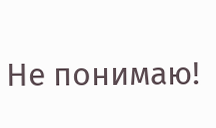Не понимаю!